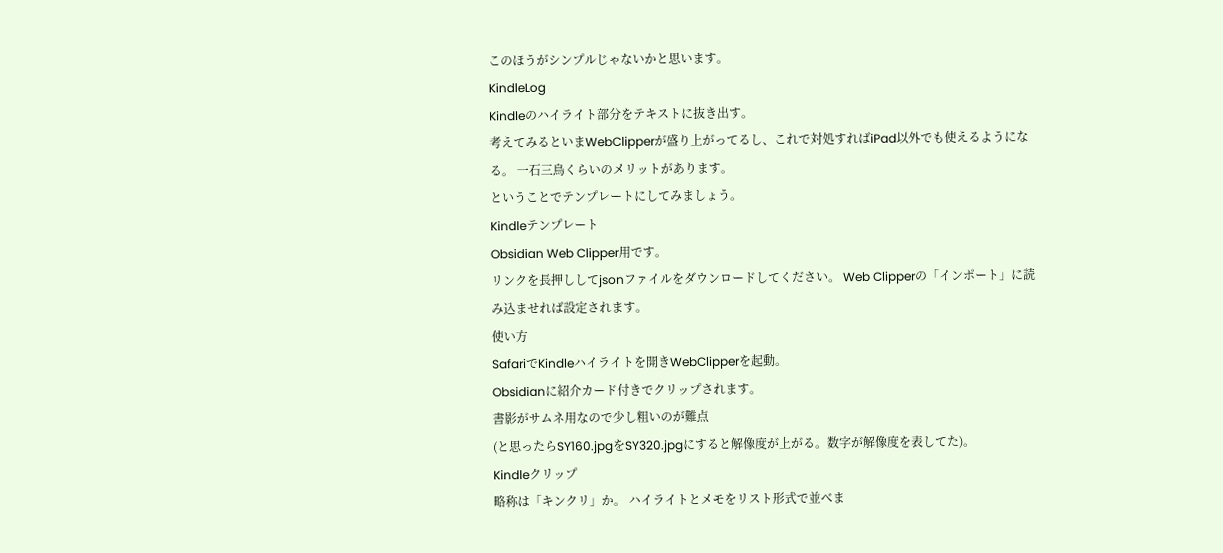このほうがシンプルじゃないかと思います。
KindleLog
Kindleのハイライト部分をテキストに抜き出す。
考えてみるといまWebClipperが盛り上がってるし、これで対処すればiPad以外でも使えるようになる。 一石三鳥くらいのメリットがあります。
ということでテンプレートにしてみましょう。
Kindleテンプレート
Obsidian Web Clipper用です。
リンクを長押ししてjsonファイルをダウンロードしてください。 Web Clipperの「インポート」に読み込ませれば設定されます。
使い方
SafariでKindleハイライトを開きWebClipperを起動。
Obsidianに紹介カード付きでクリップされます。
書影がサムネ用なので少し粗いのが難点
(と思ったらSY160.jpgをSY320.jpgにすると解像度が上がる。数字が解像度を表してた)。
Kindleクリップ
略称は「キンクリ」か。 ハイライトとメモをリスト形式で並べま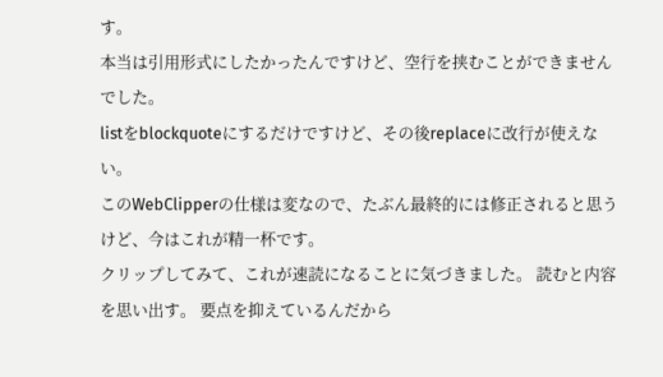す。
本当は引用形式にしたかったんですけど、空行を挟むことができませんでした。
listをblockquoteにするだけですけど、その後replaceに改行が使えない。
このWebClipperの仕様は変なので、たぶん最終的には修正されると思うけど、今はこれが精一杯です。
クリップしてみて、これが速読になることに気づきました。 読むと内容を思い出す。 要点を抑えているんだから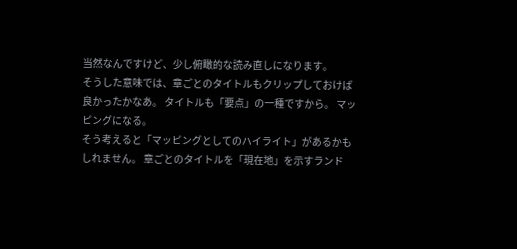当然なんですけど、少し俯瞰的な読み直しになります。
そうした意味では、章ごとのタイトルもクリップしておけば良かったかなあ。 タイトルも「要点」の一種ですから。 マッピングになる。
そう考えると「マッピングとしてのハイライト」があるかもしれません。 章ごとのタイトルを「現在地」を示すランド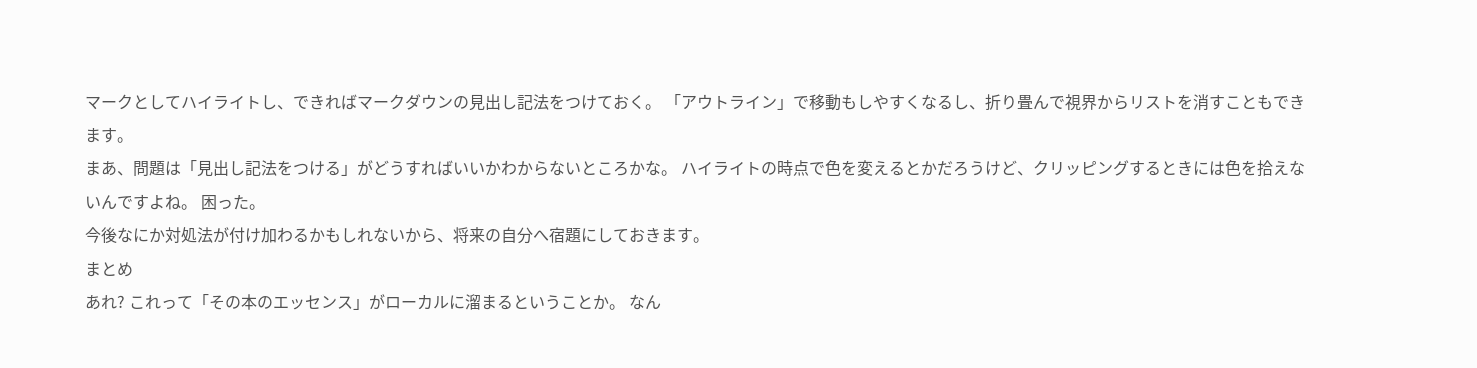マークとしてハイライトし、できればマークダウンの見出し記法をつけておく。 「アウトライン」で移動もしやすくなるし、折り畳んで視界からリストを消すこともできます。
まあ、問題は「見出し記法をつける」がどうすればいいかわからないところかな。 ハイライトの時点で色を変えるとかだろうけど、クリッピングするときには色を拾えないんですよね。 困った。
今後なにか対処法が付け加わるかもしれないから、将来の自分へ宿題にしておきます。
まとめ
あれ? これって「その本のエッセンス」がローカルに溜まるということか。 なん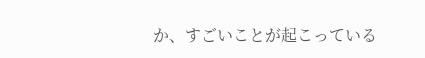か、すごいことが起こっている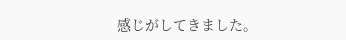感じがしてきました。